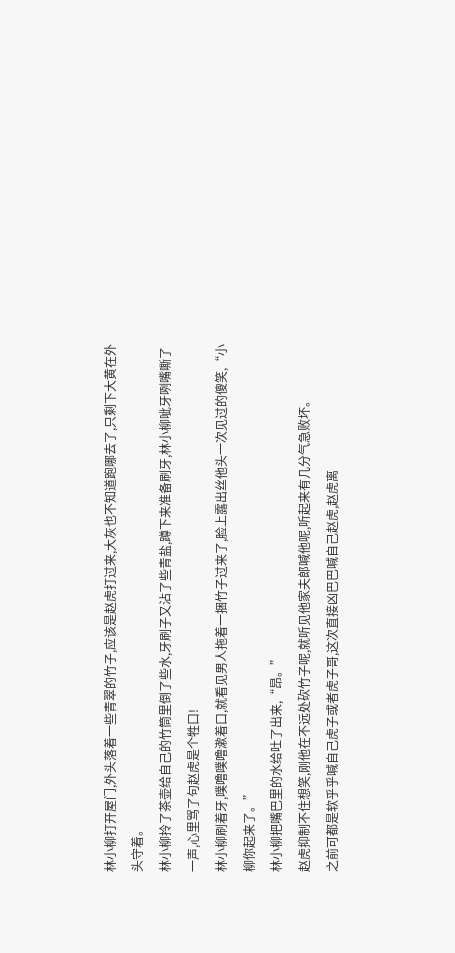林小柳打开屋门,外头落着一些青翠的竹子,应该是赵虎打过来,大灰也不知道跑哪去了,只剩下大黄在外头守着。
林小柳拎了茶壶给自己的竹筒里倒了些水,牙刷子又沾了些青盐,蹲下来准备刷牙,林小柳呲牙咧嘴嘶了一声,心里骂了句赵虎是个牲口!
林小柳刷着牙,噗噜噗噜漱着口,就看见男人拖着一捆竹子过来了,脸上露出丝他头一次见过的傻笑,“小柳你起来了。”
林小柳把嘴巴里的水给吐了出来,“昂。”
赵虎抑制不住想笑,刚他在不远处砍竹子呢,就听见他家夫郎喊他呢,听起来有几分气急败坏。
之前可都是软乎乎喊自己虎子或者虎子哥,这次直接凶巴巴喊自己赵虎,赵虎离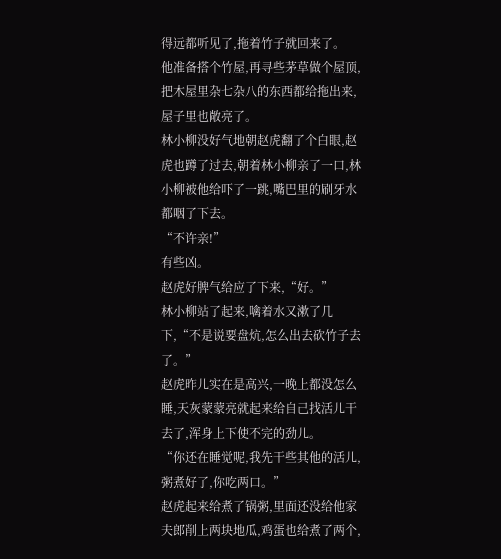得远都听见了,拖着竹子就回来了。
他准备搭个竹屋,再寻些茅草做个屋顶,把木屋里杂七杂八的东西都给拖出来,屋子里也敞亮了。
林小柳没好气地朝赵虎翻了个白眼,赵虎也蹲了过去,朝着林小柳亲了一口,林小柳被他给吓了一跳,嘴巴里的刷牙水都咽了下去。
“不许亲!”
有些凶。
赵虎好脾气给应了下来,“好。”
林小柳站了起来,噙着水又漱了几下,“不是说要盘炕,怎么出去砍竹子去了。”
赵虎昨儿实在是高兴,一晚上都没怎么睡,天灰蒙蒙亮就起来给自己找活儿干去了,浑身上下使不完的劲儿。
“你还在睡觉呢,我先干些其他的活儿,粥煮好了,你吃两口。”
赵虎起来给煮了锅粥,里面还没给他家夫郎削上两块地瓜,鸡蛋也给煮了两个,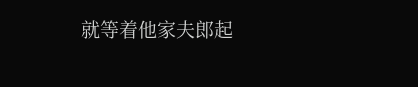就等着他家夫郎起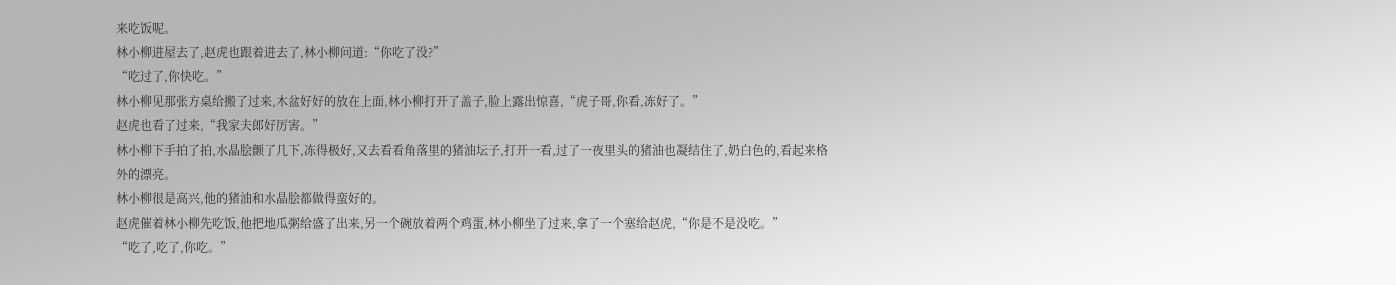来吃饭呢。
林小柳进屋去了,赵虎也跟着进去了,林小柳问道:“你吃了没?”
“吃过了,你快吃。”
林小柳见那张方桌给搬了过来,木盆好好的放在上面,林小柳打开了盖子,脸上露出惊喜,“虎子哥,你看,冻好了。”
赵虎也看了过来,“我家夫郎好厉害。”
林小柳下手拍了拍,水晶脍颤了几下,冻得极好,又去看看角落里的猪油坛子,打开一看,过了一夜里头的猪油也凝结住了,奶白色的,看起来格外的漂亮。
林小柳很是高兴,他的猪油和水晶脍都做得蛮好的。
赵虎催着林小柳先吃饭,他把地瓜粥给盛了出来,另一个碗放着两个鸡蛋,林小柳坐了过来,拿了一个塞给赵虎,“你是不是没吃。”
“吃了,吃了,你吃。”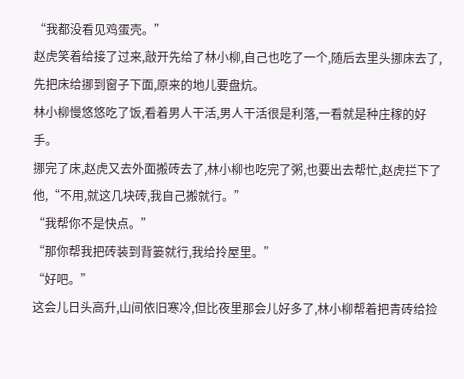“我都没看见鸡蛋壳。”
赵虎笑着给接了过来,敲开先给了林小柳,自己也吃了一个,随后去里头挪床去了,先把床给挪到窗子下面,原来的地儿要盘炕。
林小柳慢悠悠吃了饭,看着男人干活,男人干活很是利落,一看就是种庄稼的好手。
挪完了床,赵虎又去外面搬砖去了,林小柳也吃完了粥,也要出去帮忙,赵虎拦下了他,“不用,就这几块砖,我自己搬就行。”
“我帮你不是快点。”
“那你帮我把砖装到背篓就行,我给拎屋里。”
“好吧。”
这会儿日头高升,山间依旧寒冷,但比夜里那会儿好多了,林小柳帮着把青砖给捡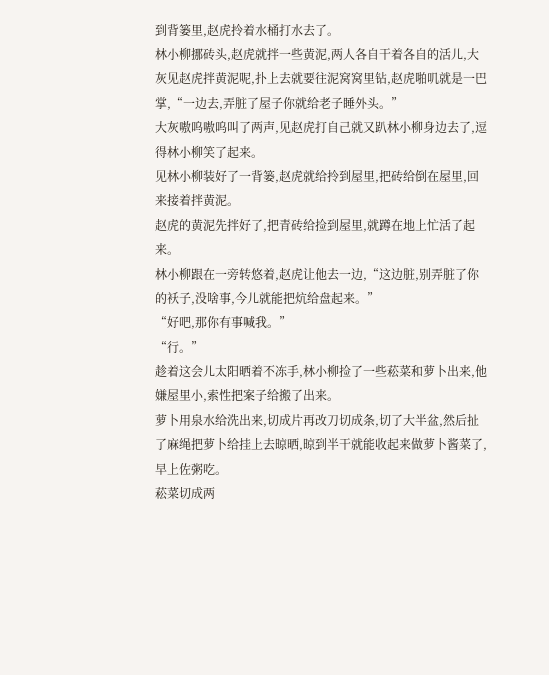到背篓里,赵虎拎着水桶打水去了。
林小柳挪砖头,赵虎就拌一些黄泥,两人各自干着各自的活儿,大灰见赵虎拌黄泥呢,扑上去就要往泥窝窝里钻,赵虎啪叽就是一巴掌,“一边去,弄脏了屋子你就给老子睡外头。”
大灰嗷呜嗷呜叫了两声,见赵虎打自己就又趴林小柳身边去了,逗得林小柳笑了起来。
见林小柳装好了一背篓,赵虎就给拎到屋里,把砖给倒在屋里,回来接着拌黄泥。
赵虎的黄泥先拌好了,把青砖给捡到屋里,就蹲在地上忙活了起来。
林小柳跟在一旁转悠着,赵虎让他去一边,“这边脏,别弄脏了你的袄子,没啥事,今儿就能把炕给盘起来。”
“好吧,那你有事喊我。”
“行。”
趁着这会儿太阳晒着不冻手,林小柳捡了一些菘菜和萝卜出来,他嫌屋里小,索性把案子给搬了出来。
萝卜用泉水给洗出来,切成片再改刀切成条,切了大半盆,然后扯了麻绳把萝卜给挂上去晾晒,晾到半干就能收起来做萝卜酱菜了,早上佐粥吃。
菘菜切成两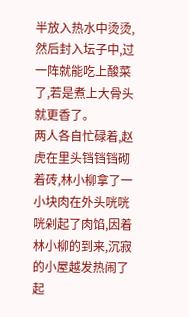半放入热水中烫烫,然后封入坛子中,过一阵就能吃上酸菜了,若是煮上大骨头就更香了。
两人各自忙碌着,赵虎在里头铛铛铛砌着砖,林小柳拿了一小块肉在外头咣咣咣剁起了肉馅,因着林小柳的到来,沉寂的小屋越发热闹了起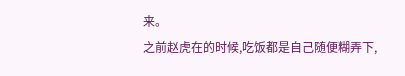来。
之前赵虎在的时候,吃饭都是自己随便糊弄下,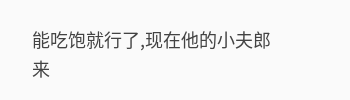能吃饱就行了,现在他的小夫郎来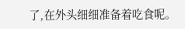了,在外头细细准备着吃食呢。